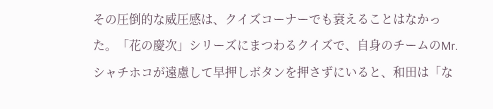その圧倒的な威圧感は、クイズコーナーでも衰えることはなかった。「花の慶次」シリーズにまつわるクイズで、自身のチームのMr.シャチホコが遠慮して早押しボタンを押さずにいると、和田は「な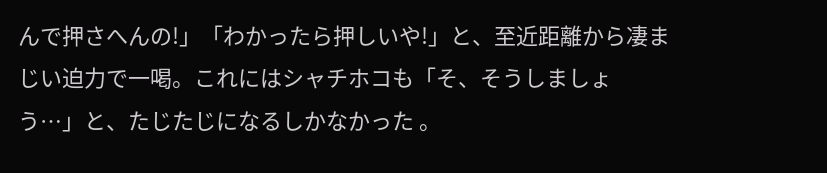んで押さへんの!」「わかったら押しいや!」と、至近距離から凄まじい迫力で一喝。これにはシャチホコも「そ、そうしましょう…」と、たじたじになるしかなかった 。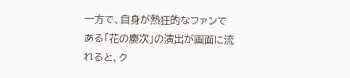一方で、自身が熱狂的なファンである「花の慶次」の演出が画面に流れると、ク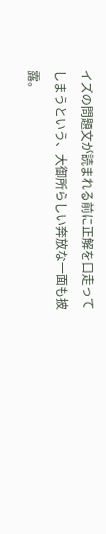イズの問題文が読まれる前に正解を口走ってしまうという、大御所らしい奔放な一面も披露。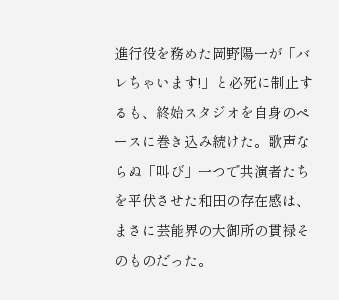進行役を務めた岡野陽一が「バレちゃいます!」と必死に制止するも、終始スタジオを自身のペースに巻き込み続けた。歌声ならぬ「叫び」一つで共演者たちを平伏させた和田の存在感は、まさに芸能界の大御所の貫禄そのものだった。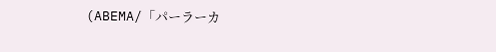(ABEMA/「パーラーカ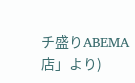チ盛りABEMA店」より)